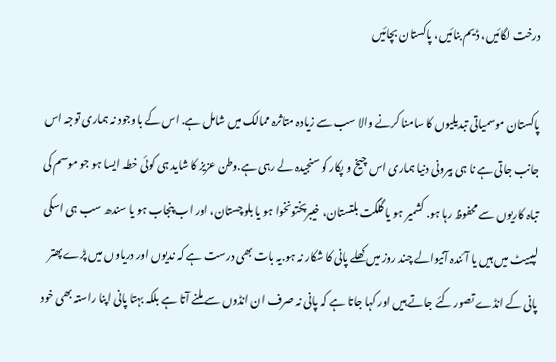درخت لگائیں، ڈیم بنائیں، پاکستان بچائیں

پاکستان موسمیاتی تبدیلیوں کا سامنا کرنے والا سب سے زیادہ متاثرہ ممالک میں شامل ہے. اس کے باوجود نہ ہماری توجہ اس جانب جاتی ہے نا ہی بیرونی دنیا ہماری اس چیخ و پکار کو سنجیدہ لے رہی ہے.وطن عزیز کا شاید ہی کوئی خطہ ایسا ہو جو موسم کی تباہ کاریوں سے محفوظ رہا ہو. کشمیر ہو یا گلگت بلتستان، خیبرپختونخوا ہو یا بلوچستان، اور اب پنجاب ہو یا سندھ سب ہی اسکی لپییٹ میں ہیں یا آئندہ آنیوالے چند روز میں کھلے پانی کا شکار نہ ہو.یہ بات بھی درست ہے کہ ندیوں اور دریاوں میں پڑے پھتر پانی کے انڈے تصور کئے جاتے ہیں اور کہا جاتا ہے کہ پانی نہ صرف ان انڈوں سے ملنے آتا ہے بلکہ بہتا پانی اپنا راستہ بھی خود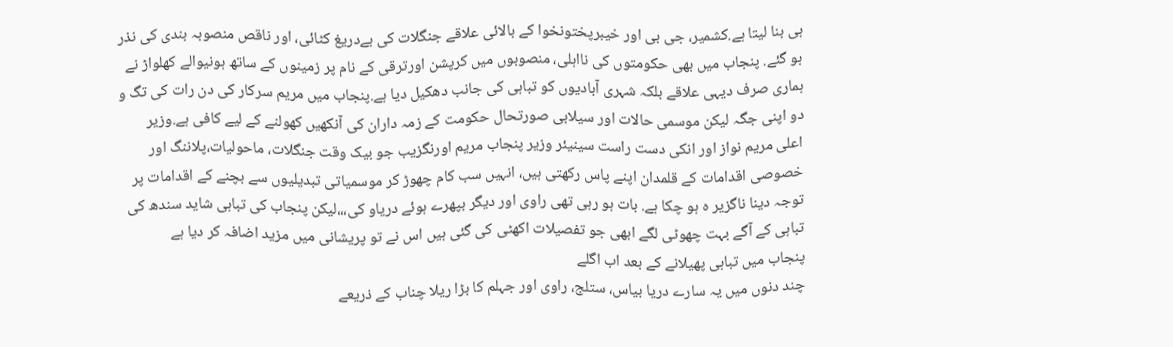ہی بنا لیتا ہے.کشمیر، جی بی اور خیبرپختونخوا کے بالائی علاقے جنگلات کی بےدریغ کٹائی، اور ناقص منصوبہ بندی کی نذر ہو گئے. پنجاب میں بھی حکومتوں کی نااہلی، منصوبوں میں کرپشن اورترقی کے نام پر زمینوں کے ساتھ ہونیوالے کھلواڑ نے ہماری صرف دیہی علاقے بلکہ شہری آبادیوں کو تباہی کی جانب دھکیل دیا ہے.پنجاب میں مریم سرکار کی دن رات کی تگ و دو اپنی جگہ لیکن موسمی حالات اور سیلابی صورتحال حکومت کے زمہ داران کی آنکھیں کھولنے کے لیے کافی ہے.وزیر اعلی مریم نواز اور انکی دست راست سینیئر وزیر پنجاب مریم اورنگزیب جو بیک وقت جنگلات، ماحولیات،پلاننگ اور خصوصی اقدامات کے قلمدان اپنے پاس رکھتی ہیں، انہیں سب کام چھوڑ کر موسمیاتی تبدیلیوں سے بچنے کے اقدامات پر توجہ دینا ناگزیر ہ ہو چکا ہے. بات ہو رہی تھی راوی اور دیگر بپھرے ہوئے دریاو کی،،،لیکن پنجاب کی تباہی شاید سندھ کی تباہی کے آگے بہت چھوٹی لگے ابھی جو تفصیلات اکھٹی کی گئی ہیں اس نے تو پریشانی میں مزید اضافہ کر دیا ہے
پنجاب میں تباہی پھیلانے کے بعد اب اگلے
چند دنوں میں یہ سارے دریا بیاس، ستلج، راوی اور جہلم کا بڑا ریلا چناب کے ذریعے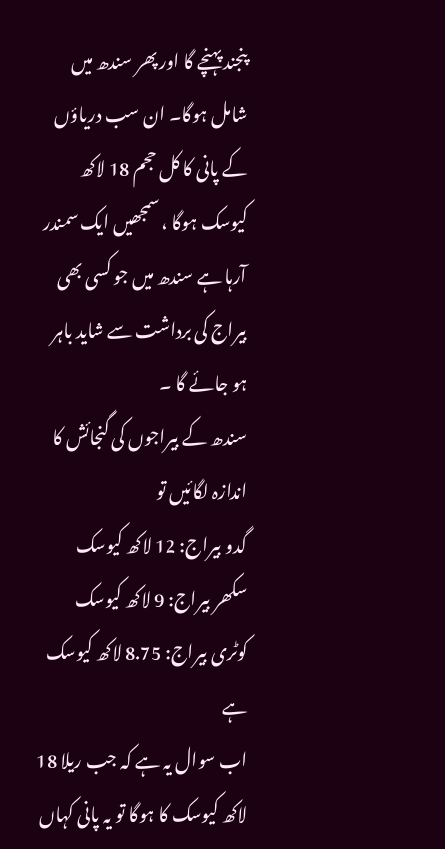پنجند پہنچے گا اور پھر سندھ میں شامل ہوگا۔ ان سب دریاؤں کے پانی کا کل حجم 18 لاکھ کیوسک ہوگا ، سمجھیں ایک سمندر آرہا ہے سندھ میں جو کسی بھی بیراج کی برداشت سے شاید باہر ہو جائے گا ۔
سندھ کے بیراجوں کی گنجائش کا اندازہ لگائیں تو
گدو بیراج: 12 لاکھ کیوسک
سکھر بیراج: 9 لاکھ کیوسک
کوٹری بیراج: 8.75 لاکھ کیوسک ہے
اب سوال یہ ہے کہ جب ریلا 18 لاکھ کیوسک کا ہوگا تو یہ پانی کہاں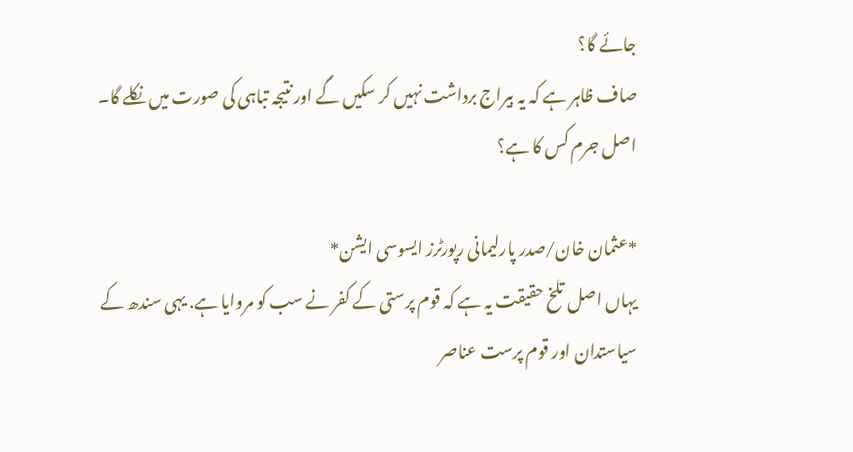جائے گا؟
صاف ظاہر ہے کہ یہ بیراج برداشت نہیں کر سکیں گے اور نتیجہ تباہی کی صورت میں نکلے گا۔
اصل جرم کس کا ہے؟

*عثمان خان/صدر پارلیمانی رپورٹرز ایسوسی ایشن*
یہاں اصل تلخ حقیقت یہ ہے کہ قوم پرستی کے کفر نے سب کو مروایا ہے. یہی سندھ کے سیاستدان اور قوم پرست عناصر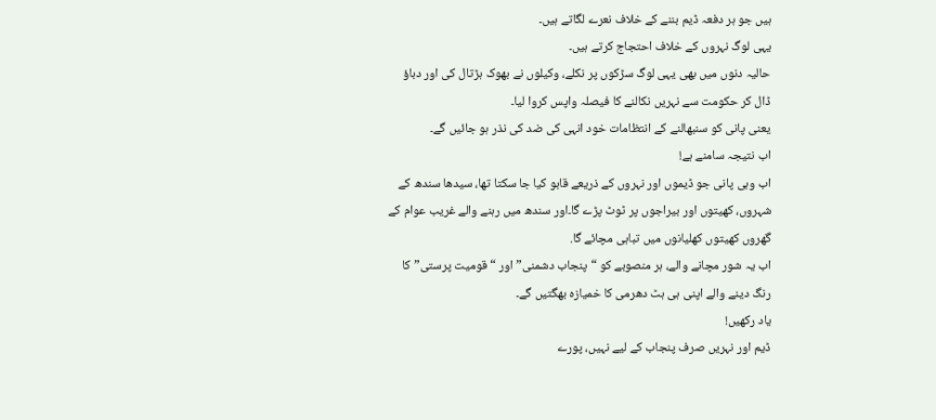ہیں جو ہر دفعہ ڈیم بننے کے خلاف نعرے لگاتے ہیں۔
یہی لوگ نہروں کے خلاف احتجاج کرتے ہیں۔
حالیہ دنوں میں بھی یہی لوگ سڑکوں پر نکلے، وکیلوں نے بھوک ہڑتال کی اور دباؤ ڈال کر حکومت سے نہریں نکالنے کا فیصلہ واپس کروا لیا۔
یعنی پانی کو سنبھالنے کے انتظامات خود انہی کی ضد کی نذر ہو جائیں گے۔
اب نتیجہ سامنے ہے!
اب وہی پانی جو ڈیموں اور نہروں کے ذریعے قابو کیا جا سکتا تھا، سیدھا سندھ کے شہروں، کھیتوں اور بیراجوں پر ٹوٹ پڑے گا۔اور سندھ میں رہنے والے غریب عوام کے گھروں کھیتوں کھلیانوں میں تباہی مچائے گا.
اب یہ شور مچانے والے، ہر منصوبے کو “پنجاب دشمنی” اور “قومیت پرستی” کا رنگ دینے والے اپنی ہی ہٹ دھرمی کا خمیازہ بھگتیں گے۔
یاد رکھیں!
ڈیم اور نہریں صرف پنجاب کے لیے نہیں، پورے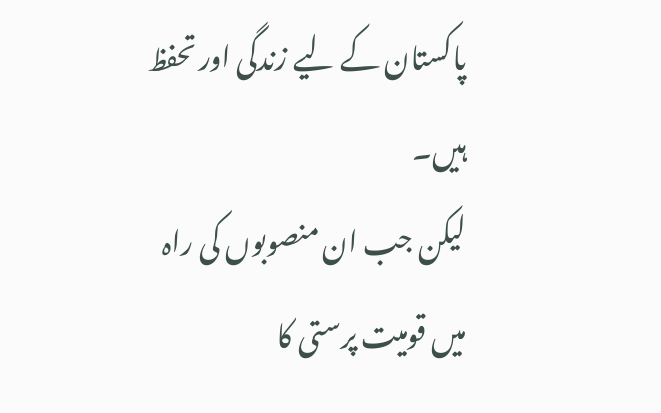پاکستان کے لیے زندگی اور تحفظ ہیں۔
لیکن جب ان منصوبوں کی راہ میں قومیت پرستی کا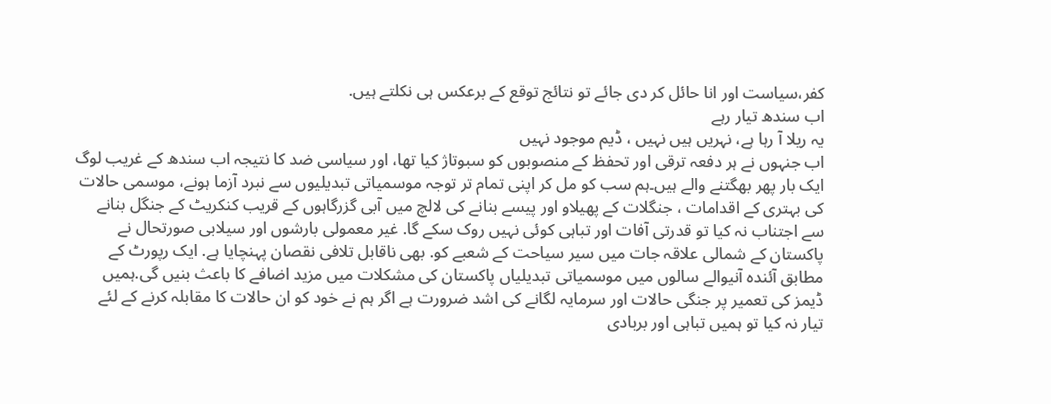کفر،سیاست اور انا حائل کر دی جائے تو نتائج توقع کے برعکس ہی نکلتے ہیں.
اب سندھ تیار رہے
یہ ریلا آ رہا ہے، نہریں ہیں نہیں ، ڈیم موجود نہیں
اب جنہوں نے ہر دفعہ ترقی اور تحفظ کے منصوبوں کو سبوتاژ کیا تھا، اور سیاسی ضد کا نتیجہ اب سندھ کے غریب لوگ ایک بار پھر بھگتنے والے ہیں۔ہم سب کو مل کر اپنی تمام تر توجہ موسمیاتی تبدیلیوں سے نبرد آزما ہونے، موسمی حالات کی بہتری کے اقدامات ، جنگلات کے پھیلاو اور پیسے بنانے کی لالچ میں آبی گزرگاہوں کے قریب کنکریٹ کے جنگل بنانے سے اجتناب نہ کیا تو قدرتی آفات اور تباہی کوئی نہیں روک سکے گا. غیر معمولی بارشوں اور سیلابی صورتحال نے پاکستان کے شمالی علاقہ جات میں سیر سیاحت کے شعبے کو. بھی ناقابل تلافی نقصان پہنچایا ہے. ایک رپورٹ کے مطابق آئندہ آنیوالے سالوں میں موسمیاتی تبدیلیاں پاکستان کی مشکلات میں مزید اضافے کا باعث بنیں گی.ہمیں ڈیمز کی تعمیر پر جنگی حالات اور سرمایہ لگانے کی اشد ضرورت ہے اگر ہم نے خود کو ان حالات کا مقابلہ کرنے کے لئے تیار نہ کیا تو ہمیں تباہی اور بربادی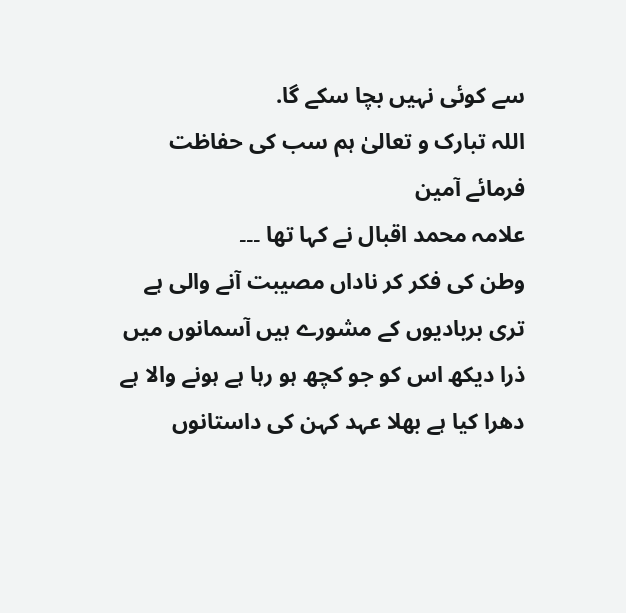سے کوئی نہیں بچا سکے گا.
اللہ تبارک و تعالیٰ ہم سب کی حفاظت فرمائے آمین
علامہ محمد اقبال نے کہا تھا ۔۔۔
وطن کی فکر کر ناداں مصیبت آنے والی ہے
تری بربادیوں کے مشورے ہیں آسمانوں میں
ذرا دیکھ اس کو جو کچھ ہو رہا ہے ہونے والا ہے
دھرا کیا ہے بھلا عہد کہن کی داستانوں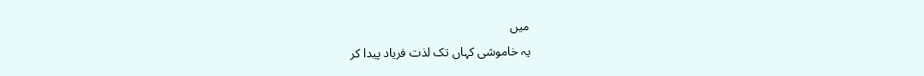میں
یہ خاموشی کہاں تک لذت فریاد پیدا کر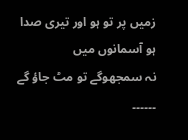زمیں پر تو ہو اور تیری صدا ہو آسمانوں میں
نہ سمجھوگے تو مٹ جاؤ گے ۔۔۔۔۔۔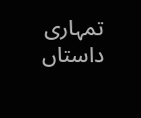تمہاری داستاں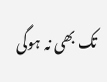تک بھی نہ ہوگی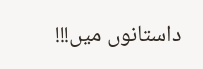داستانوں میں!!!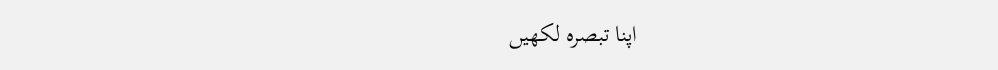اپنا تبصرہ لکھیں